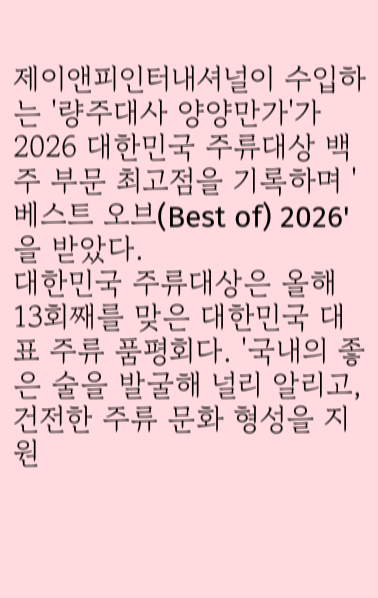제이앤피인터내셔널이 수입하는 '량주대사 양양만가'가 2026 대한민국 주류대상 백주 부문 최고점을 기록하며 '베스트 오브(Best of) 2026'을 받았다.
대한민국 주류대상은 올해 13회째를 맞은 대한민국 대표 주류 품평회다. '국내의 좋은 술을 발굴해 널리 알리고, 건전한 주류 문화 형성을 지원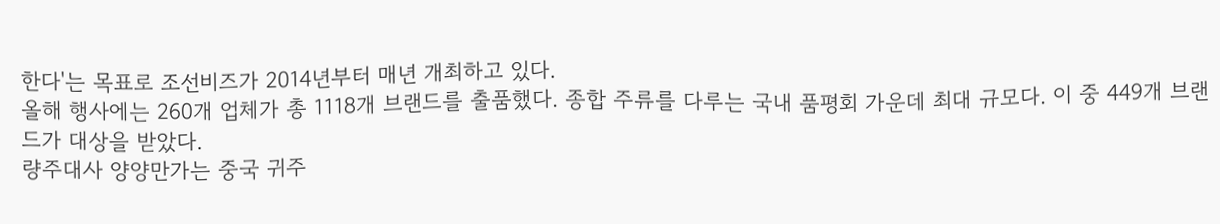한다'는 목표로 조선비즈가 2014년부터 매년 개최하고 있다.
올해 행사에는 260개 업체가 총 1118개 브랜드를 출품했다. 종합 주류를 다루는 국내 품평회 가운데 최대 규모다. 이 중 449개 브랜드가 대상을 받았다.
량주대사 양양만가는 중국 귀주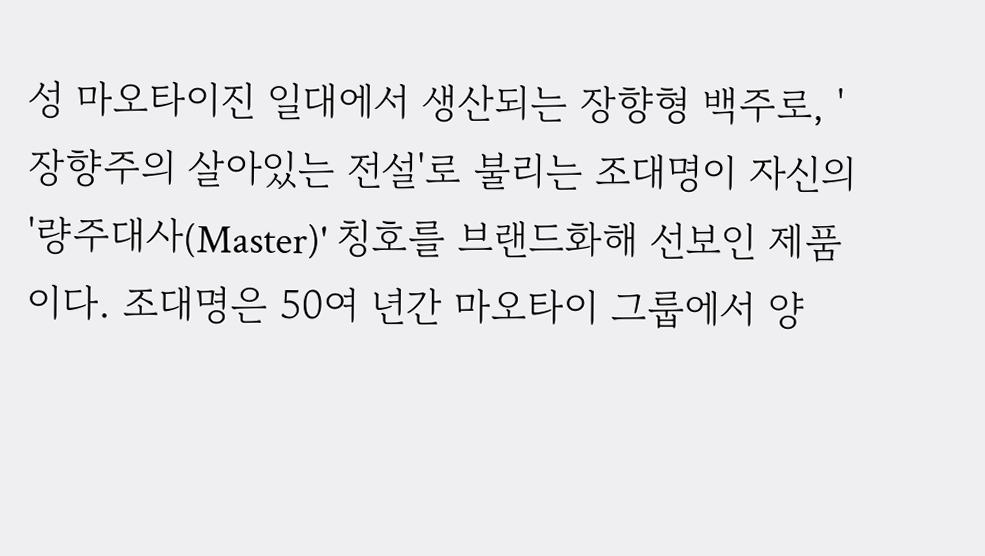성 마오타이진 일대에서 생산되는 장향형 백주로, '장향주의 살아있는 전설'로 불리는 조대명이 자신의 '량주대사(Master)' 칭호를 브랜드화해 선보인 제품이다. 조대명은 50여 년간 마오타이 그룹에서 양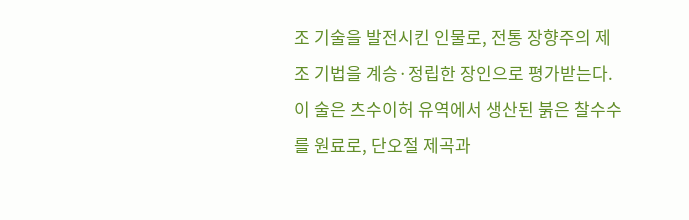조 기술을 발전시킨 인물로, 전통 장향주의 제조 기법을 계승·정립한 장인으로 평가받는다.
이 술은 츠수이허 유역에서 생산된 붉은 찰수수를 원료로, 단오절 제곡과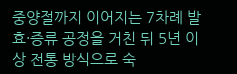중양절까지 이어지는 7차례 발효·증류 공정을 거친 뒤 5년 이상 전통 방식으로 숙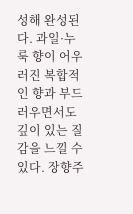성해 완성된다. 과일·누룩 향이 어우러진 복합적인 향과 부드러우면서도 깊이 있는 질감을 느낄 수 있다. 장향주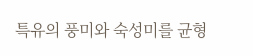특유의 풍미와 숙성미를 균형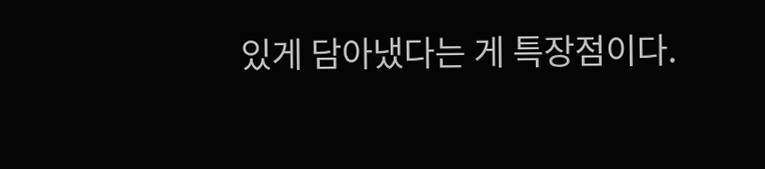있게 담아냈다는 게 특장점이다.